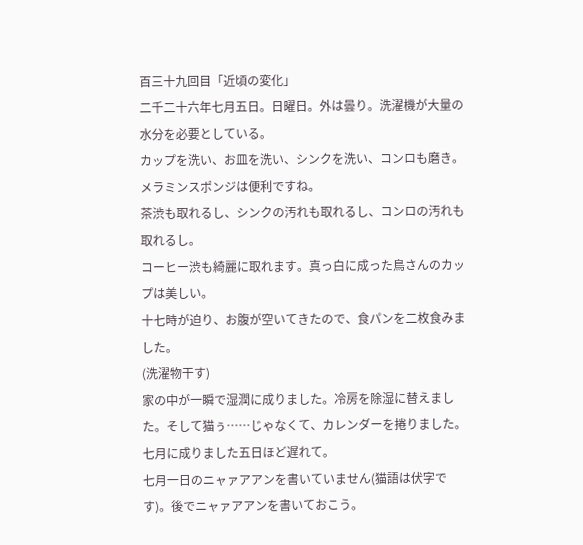百三十九回目「近頃の変化」
二千二十六年七月五日。日曜日。外は曇り。洗濯機が大量の水分を必要としている。
カップを洗い、お皿を洗い、シンクを洗い、コンロも磨き。メラミンスポンジは便利ですね。
茶渋も取れるし、シンクの汚れも取れるし、コンロの汚れも取れるし。
コーヒー渋も綺麗に取れます。真っ白に成った鳥さんのカップは美しい。
十七時が迫り、お腹が空いてきたので、食パンを二枚食みました。
(洗濯物干す)
家の中が一瞬で湿潤に成りました。冷房を除湿に替えました。そして猫ぅ……じゃなくて、カレンダーを捲りました。七月に成りました五日ほど遅れて。
七月一日のニャァアアンを書いていません(猫語は伏字です)。後でニャァアアンを書いておこう。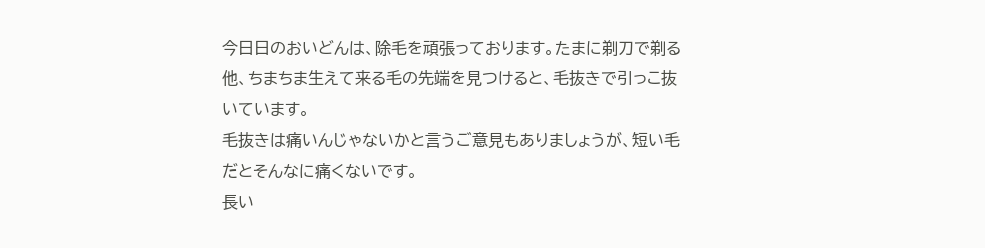今日日のおいどんは、除毛を頑張っております。たまに剃刀で剃る他、ちまちま生えて来る毛の先端を見つけると、毛抜きで引っこ抜いています。
毛抜きは痛いんじゃないかと言うご意見もありましょうが、短い毛だとそんなに痛くないです。
長い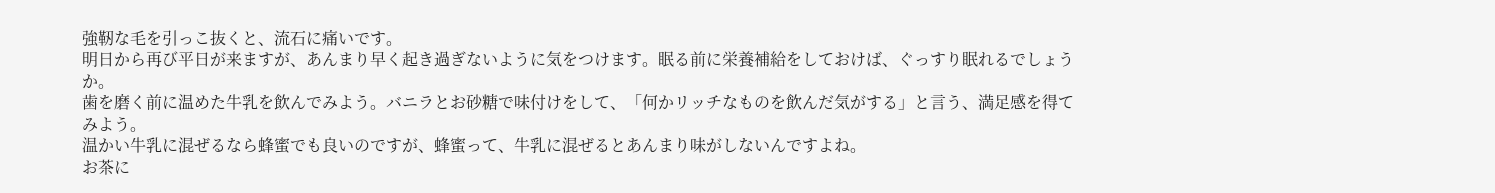強靭な毛を引っこ抜くと、流石に痛いです。
明日から再び平日が来ますが、あんまり早く起き過ぎないように気をつけます。眠る前に栄養補給をしておけば、ぐっすり眠れるでしょうか。
歯を磨く前に温めた牛乳を飲んでみよう。バニラとお砂糖で味付けをして、「何かリッチなものを飲んだ気がする」と言う、満足感を得てみよう。
温かい牛乳に混ぜるなら蜂蜜でも良いのですが、蜂蜜って、牛乳に混ぜるとあんまり味がしないんですよね。
お茶に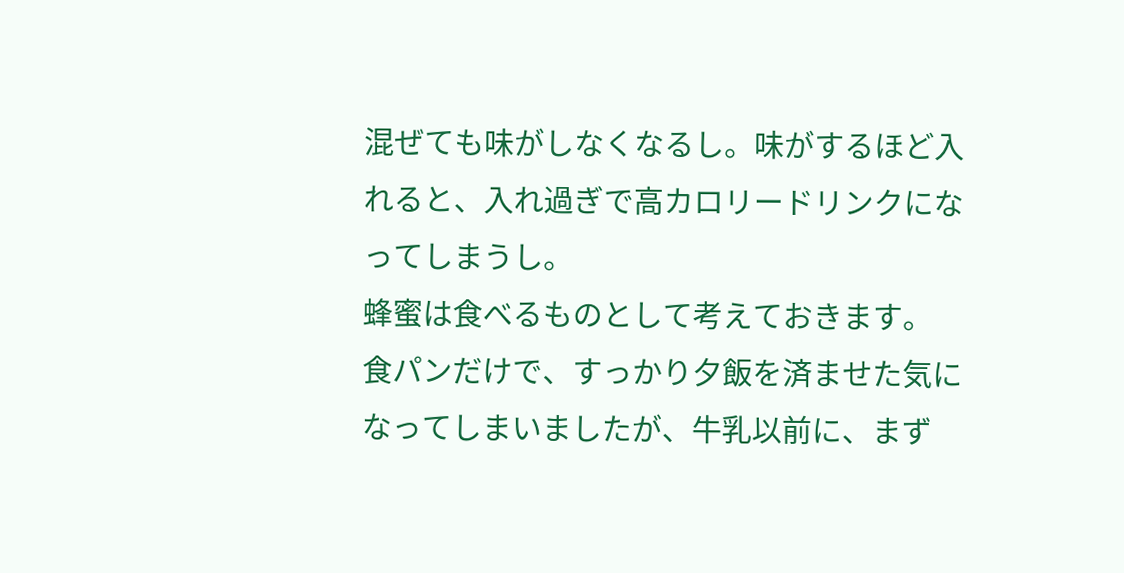混ぜても味がしなくなるし。味がするほど入れると、入れ過ぎで高カロリードリンクになってしまうし。
蜂蜜は食べるものとして考えておきます。
食パンだけで、すっかり夕飯を済ませた気になってしまいましたが、牛乳以前に、まず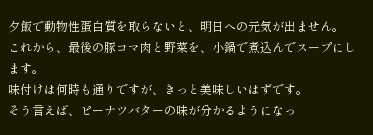夕飯で動物性蛋白質を取らないと、明日への元気が出ません。
これから、最後の豚コマ肉と野菜を、小鍋で煮込んでスープにします。
味付けは何時も通りですが、きっと美味しいはずです。
そう言えば、ピーナツバターの味が分かるようになっ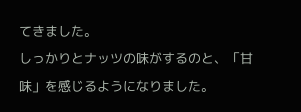てきました。
しっかりとナッツの味がするのと、「甘味」を感じるようになりました。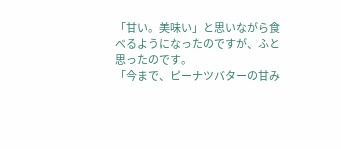「甘い。美味い」と思いながら食べるようになったのですが、ふと思ったのです。
「今まで、ピーナツバターの甘み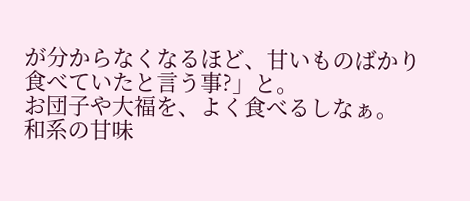が分からなくなるほど、甘いものばかり食べていたと言う事?」と。
お団子や大福を、よく食べるしなぁ。
和系の甘味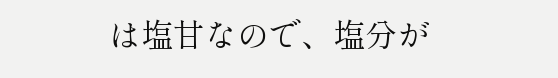は塩甘なので、塩分が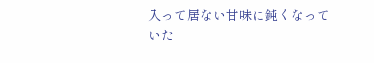入って居ない甘味に鈍くなっていた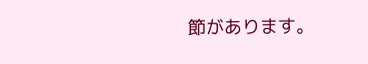節があります。